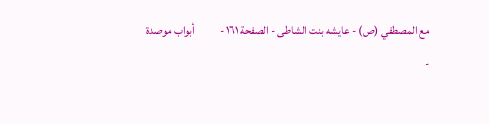مع المصطفي (ص) - عایشه بنت الشاطی - الصفحة ١٦١ -           أبواب موصدة
-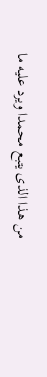من هذا الذى يتبع محمدا ويرد عليه ما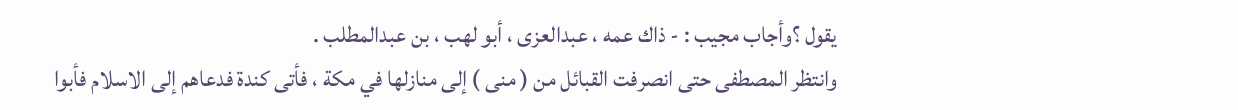يقول ؟وأجاب مجيب : - ذاك عمه ، عبدالعزى ، أبو لهب ، بن عبدالمطلب .
وانتظر المصطفى حتى انصرفت القبائل من ( منى ) إلى منازلها في مكة ، فأتى كندة فدعاهم إلى الاسلام فأبوا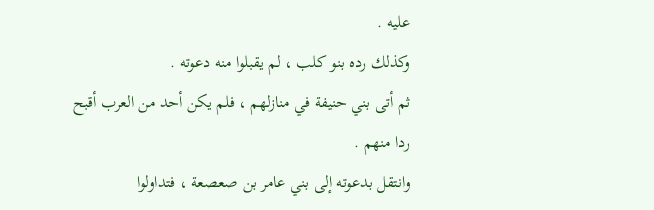عليه .
وكذلك رده بنو كلب ، لم يقبلوا منه دعوته .
ثم أتى بني حنيفة في منازلهم ، فلم يكن أحد من العرب أقبح ردا منهم .
وانتقل بدعوته إلى بني عامر بن صعصعة ، فتداولوا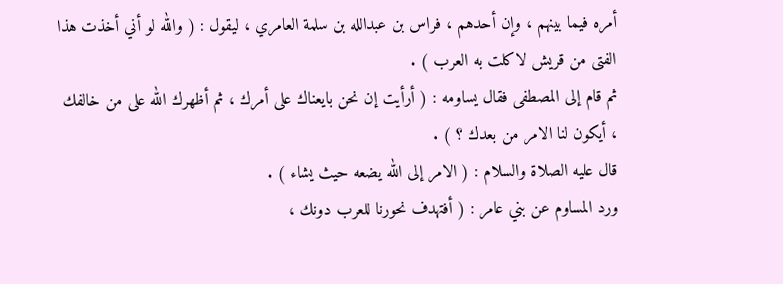أمره فيما بينهم ، وإن أحدهم ، فراس بن عبدالله بن سلمة العامري ، ليقول : ( والله لو أني أخذت هذا الفتى من قريش لاكلت به العرب ) .
ثم قام إلى المصطفى فقال يساومه : ( أرأيت إن نحن بايعناك على أمرك ، ثم أظهرك الله على من خالفك ، أيكون لنا الامر من بعدك ؟ ) .
قال عليه الصلاة والسلام : ( الامر إلى الله يضعه حيث يشاء ) .
ورد المساوم عن بني عامر : ( أفتهدف نحورنا للعرب دونك ،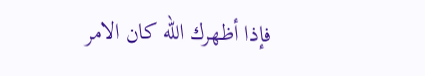فإذا أظهرك الله كان الامر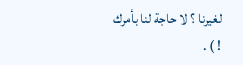لغيرنا ؟ لا حاجة لنا بأمرك ! ) .